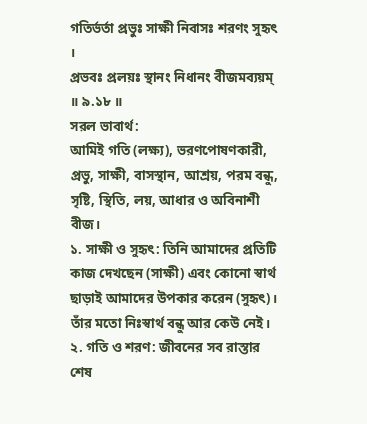গতির্ভর্তা প্রভুঃ সাক্ষী নিবাসঃ শরণং সুহৃৎ ।
প্রভবঃ প্রলয়ঃ স্থানং নিধানং বীজমব্যয়ম্ ॥ ৯.১৮ ॥
সরল ভাবার্থ:
আমিই গতি (লক্ষ্য), ভরণপোষণকারী, প্রভু, সাক্ষী, বাসস্থান, আশ্রয়, পরম বন্ধু, সৃষ্টি, স্থিতি, লয়, আধার ও অবিনাশী বীজ।
১. সাক্ষী ও সুহৃৎ: তিনি আমাদের প্রতিটি কাজ দেখছেন (সাক্ষী) এবং কোনো স্বার্থ ছাড়াই আমাদের উপকার করেন (সুহৃৎ)। তাঁর মতো নিঃস্বার্থ বন্ধু আর কেউ নেই।
২. গতি ও শরণ: জীবনের সব রাস্তার শেষ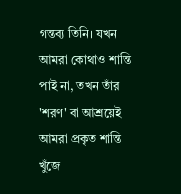গন্তব্য তিনি। যখন আমরা কোথাও শান্তি পাই না, তখন তাঁর 'শরণ' বা আশ্রয়েই আমরা প্রকৃত শান্তি খুঁজে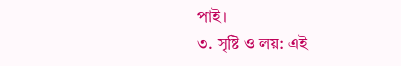পাই।
৩. সৃষ্টি ও লয়: এই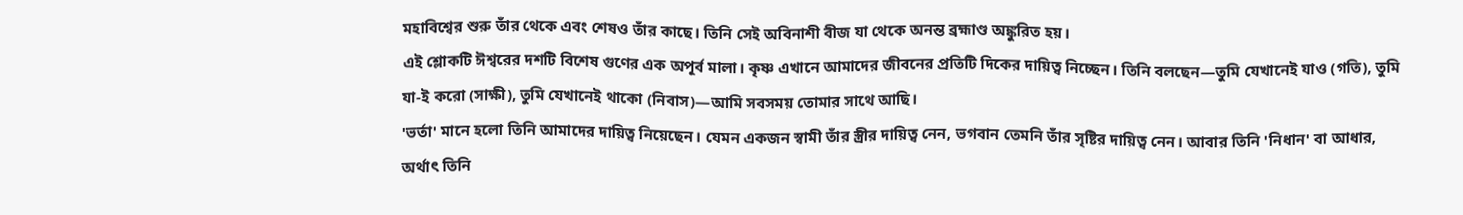মহাবিশ্বের শুরু তাঁর থেকে এবং শেষও তাঁর কাছে। তিনি সেই অবিনাশী বীজ যা থেকে অনন্ত ব্রহ্মাণ্ড অঙ্কুরিত হয়।
এই শ্লোকটি ঈশ্বরের দশটি বিশেষ গুণের এক অপূর্ব মালা। কৃষ্ণ এখানে আমাদের জীবনের প্রতিটি দিকের দায়িত্ব নিচ্ছেন। তিনি বলছেন—তুমি যেখানেই যাও (গতি), তুমি যা-ই করো (সাক্ষী), তুমি যেখানেই থাকো (নিবাস)—আমি সবসময় তোমার সাথে আছি।
'ভর্তা' মানে হলো তিনি আমাদের দায়িত্ব নিয়েছেন। যেমন একজন স্বামী তাঁর স্ত্রীর দায়িত্ব নেন, ভগবান তেমনি তাঁর সৃষ্টির দায়িত্ব নেন। আবার তিনি 'নিধান' বা আধার, অর্থাৎ তিনি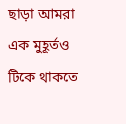ছাড়া আমরা এক মুহূর্তও টিকে থাকতে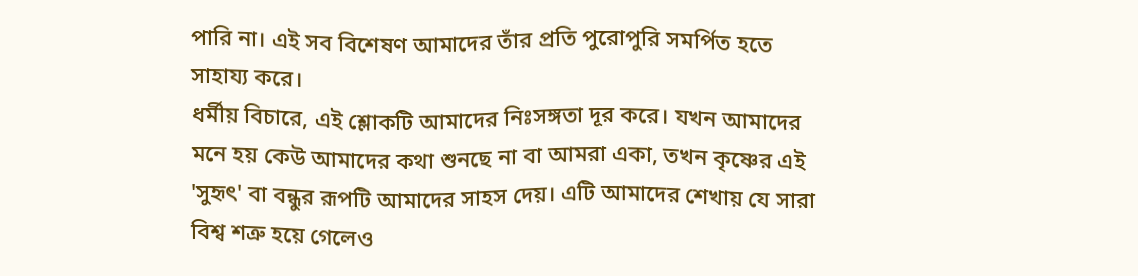পারি না। এই সব বিশেষণ আমাদের তাঁর প্রতি পুরোপুরি সমর্পিত হতে সাহায্য করে।
ধর্মীয় বিচারে, এই শ্লোকটি আমাদের নিঃসঙ্গতা দূর করে। যখন আমাদের মনে হয় কেউ আমাদের কথা শুনছে না বা আমরা একা, তখন কৃষ্ণের এই 'সুহৃৎ' বা বন্ধুর রূপটি আমাদের সাহস দেয়। এটি আমাদের শেখায় যে সারা বিশ্ব শত্রু হয়ে গেলেও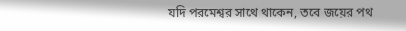যদি পরমেশ্বর সাথে থাকেন, তবে জয়ের পথ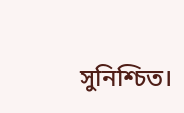সুনিশ্চিত।